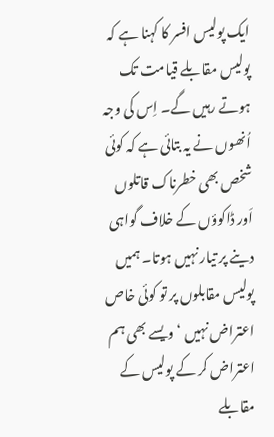ایک پولیس افسر کا کہنا ہے کہ پولیس مقابلے قیامت تک ہوتے رہیں گے۔ اِس کی وجہ اُنھوں نے یہ بتائی ہے کہ کوئی شخص بھی خطرناک قاتلوں اَور ڈاکوؤں کے خلاف گواہی دینے پر تیار نہیں ہوتا۔ ہمیں پولیس مقابلوں پر تو کوئی خاص اعتراض نہیں ‘ ویسے بھی ہم اعتراض کر کے پولیس کے مقابلے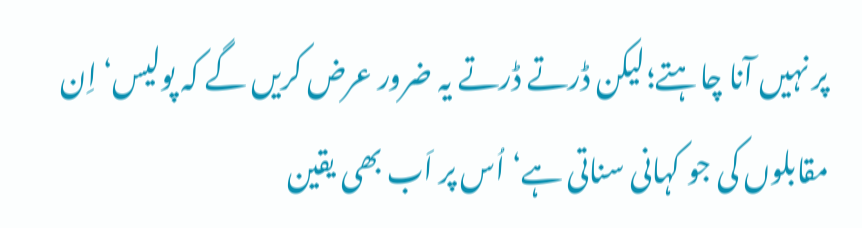پر نہیں آنا چاہتے؛لیکن ڈرتے ڈرتے یہ ضرور عرض کریں گے کہ پولیس‘ اِن مقابلوں کی جو کہانی سناتی ہے‘اُس پر اَب بھی یقین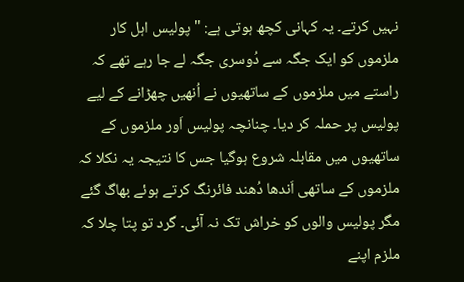نہیں کرتے۔ یہ کہانی کچھ ہوتی ہے: " پولیس اہل کار ملزموں کو ایک جگہ سے دُوسری جگہ لے جا رہے تھے کہ راستے میں ملزموں کے ساتھیوں نے اُنھیں چھڑانے کے لیے پولیس پر حملہ کر دیا۔ چنانچہ پولیس اَور ملزموں کے ساتھیوں میں مقابلہ شروع ہوگیا جس کا نتیجہ یہ نکلا کہ ملزموں کے ساتھی اَندھا دُھند فائرنگ کرتے ہوئے بھاگ گئے مگر پولیس والوں کو خراش تک نہ آئی۔ گرد تو پتا چلا کہ ملزم اپنے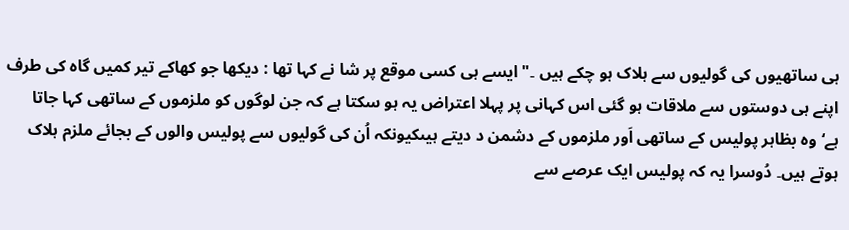ہی ساتھیوں کی گولیوں سے ہلاک ہو چکے ہیں ۔" ایسے ہی کسی موقع پر شا نے کہا تھا : دیکھا جو کھاکے تیر کمیں گاہ کی طرف اپنے ہی دوستوں سے ملاقات ہو گئی اس کہانی پر پہلا اعتراض یہ ہو سکتا ہے کہ جن لوگوں کو ملزموں کے ساتھی کہا جاتا ہے‘وہ بظاہر پولیس کے ساتھی اَور ملزموں کے دشمن د دیتے ہیںکیونکہ اُن کی گولیوں سے پولیس والوں کے بجائے ملزم ہلاک ہوتے ہیں۔ دُوسرا یہ کہ پولیس ایک عرصے سے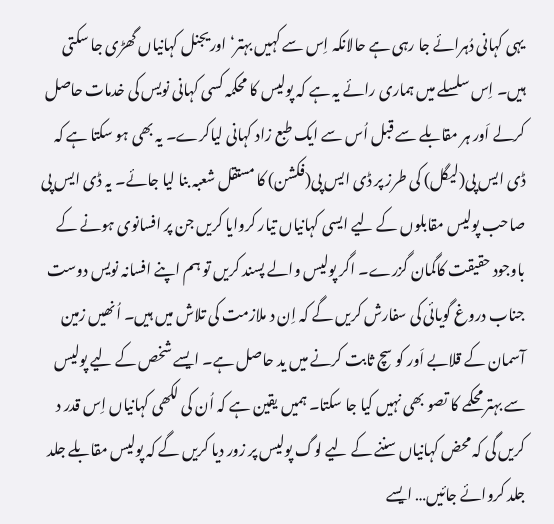یہی کہانی دُہرائے جا رہی ہے حالانکہ اِس سے کہیں بہتر‘ اوریجنل کہانیاں گھڑی جا سکتی ہیں۔ اِس سلسلے میں ہماری رائے یہ ہے کہ پولیس کا محکمہ کسی کہانی نویس کی خدمات حاصل کرلے اَور ہر مقابلے سے قبل اُس سے ایک طبع زاد کہانی لیاکرے۔ یہ بھی ہو سکتا ہے کہ ڈی ایس پی(لیگل) کی طرز پر ڈی ایس پی(فکشن) کا مستقل شعبہ بنا لیا جائے۔ یہ ڈی ایس پی صاحب پولیس مقابلوں کے لیے ایسی کہانیاں تیار کروایا کریں جن پر افسانوی ہونے کے باوجود حقیقت کاگمان گزرے۔ اگر پولیس والے پسند کریں تو ہم اپنے افسانہ نویس دوست جناب دروغ گویائی کی سفارش کریں گے کہ اِن د ملازمت کی تلاش میں ہیں۔ اُنھیں زمین آسمان کے قلابے اَور کو سچ ثابت کرنے میں ید حاصل ہے۔ ایسے شخص کے لیے پولیس سے بہتر محکمے کا تصو بھی نہیں کیا جا سکتا۔ ہمیں یقین ہے کہ اُن کی لکھی کہانیاں اِس قدر د کریں گی کہ محض کہانیاں سننے کے لیے لوگ پولیس پر زور دیا کریں گے کہ پولیس مقابلے جلد جلد کروائے جائیں… ایسے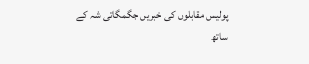پولیس مقابلوں کی خبریں جگمگاتی شہ کے ساتھ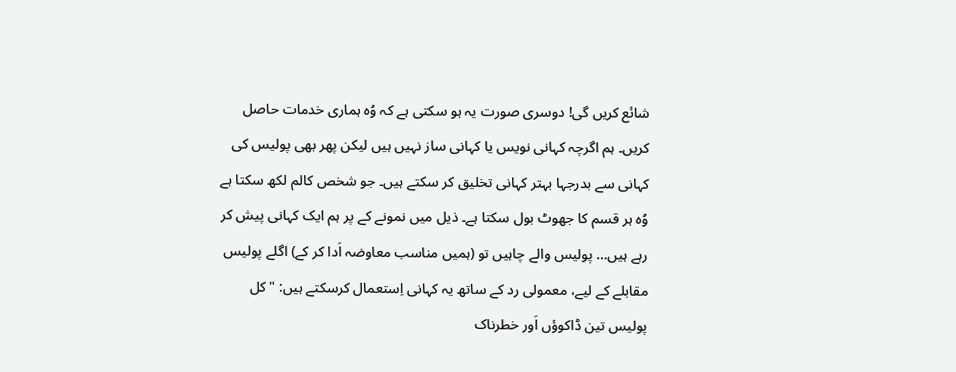شائع کریں گی! دوسری صورت یہ ہو سکتی ہے کہ وُہ ہماری خدمات حاصل کریں۔ ہم اگرچہ کہانی نویس یا کہانی ساز نہیں ہیں لیکن پھر بھی پولیس کی کہانی سے بدرجہا بہتر کہانی تخلیق کر سکتے ہیں۔ جو شخص کالم لکھ سکتا ہے وُہ ہر قسم کا جھوٹ بول سکتا ہے۔ ذیل میں نمونے کے پر ہم ایک کہانی پیش کر رہے ہیں… پولیس والے چاہیں تو (ہمیں مناسب معاوضہ اَدا کر کے) اگلے پولیس مقابلے کے لیے، معمولی رد کے ساتھ یہ کہانی اِستعمال کرسکتے ہیں: "کل پولیس تین ڈاکوؤں اَور خطرناک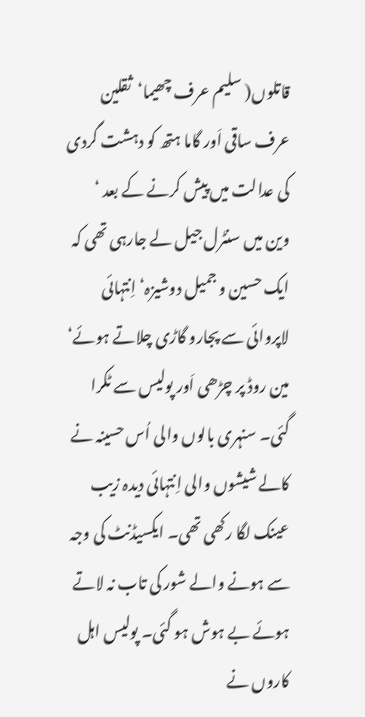قاتلوں( سلیم عرف چھیما‘ثقلین عرف ساقی اَور گاما ہتھ کو دہشت گردی کی عدالت میں پیش کرنے کے بعد ‘ وین میں سنٹرل جیل لے جارہی تھی کہ ایک حسین و جمیل دوشیزہ‘ اِنتہائی لاپروائی سے پجارو گاڑی چلاتے ہوئے‘ مین روڈ پر چڑھی اَور پولیس سے ٹکرا گئی۔ سنہری بالوں والی اُس حسینہ نے کالے شیشوں والی اِنتہائی دیدہ زیب عینک لگا رکھی تھی۔ ایکسیڈنٹ کی وجہ سے ہونے والے شور کی تاب نہ لاتے ہوئے بے ہوش ہو گئی۔ پولیس اہل کاروں نے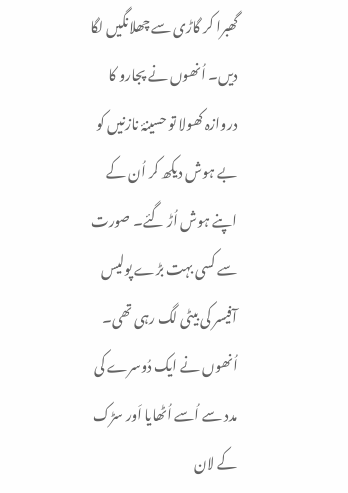گھبرا کر گاڑی سے چھلانگیں لگا دیں۔ اُنھوں نے پجارو کا دروازہ کھولا تو حسینۂ نازنیں کو بے ہوش دیکھ کر اُن کے اپنے ہوش اُڑ گئے۔ صورت سے کسی بہت بڑے پولیس آفیسر کی بیٹی لگ رہی تھی۔ اُنھوں نے ایک دُوسرے کی مدد سے اُسے اُٹھایا اَور سڑک کے لان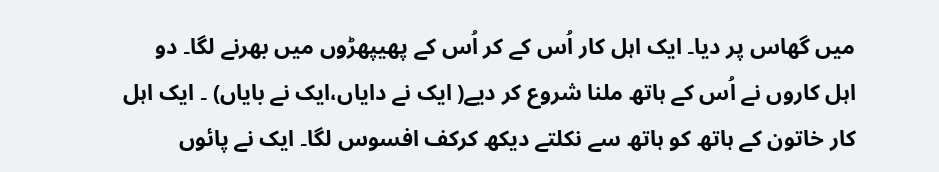میں گھاس پر دیا۔ ایک اہل کار اُس کے کر اُس کے پھیپھڑوں میں بھرنے لگا۔ دو اہل کاروں نے اُس کے ہاتھ ملنا شروع کر دیے( ایک نے دایاں،ایک نے بایاں) ۔ ایک اہل کار خاتون کے ہاتھ کو ہاتھ سے نکلتے دیکھ کرکف افسوس لگا۔ ایک نے پائوں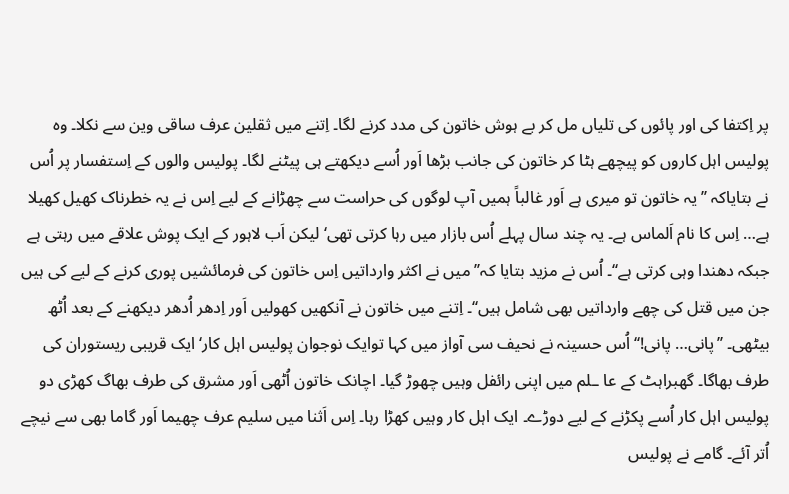پر اِکتفا کی اور پائوں کی تلیاں مل کر بے ہوش خاتون کی مدد کرنے لگا۔ اِتنے میں ثقلین عرف ساقی وین سے نکلا۔ وہ پولیس اہل کاروں کو پیچھے ہٹا کر خاتون کی جانب بڑھا اَور اُسے دیکھتے ہی پیٹنے لگا۔ پولیس والوں کے اِستفسار پر اُس نے بتایاکہ ’’یہ خاتون تو میری ہے اَور غالباً ہمیں آپ لوگوں کی حراست سے چھڑانے کے لیے اِس نے یہ خطرناک کھیل کھیلا ہے… اِس کا نام اَلماس ہے۔ یہ چند سال پہلے اُس بازار میں رہا کرتی تھی‘لیکن اَب لاہور کے ایک پوش علاقے میں رہتی ہے جبکہ دھندا وہی کرتی ہے‘‘۔ اُس نے مزید بتایا کہ’’ میں نے اکثر وارداتیں اِس خاتون کی فرمائشیں پوری کرنے کے لیے کی ہیں جن میں قتل کی چھے وارداتیں بھی شامل ہیں‘‘۔ اِتنے میں خاتون نے آنکھیں کھولیں اَور اِدھر اُدھر دیکھنے کے بعد اُٹھ بیٹھی۔ ’’پانی… پانی!‘‘ اُس حسینہ نے نحیف سی آواز میں کہا توایک نوجوان پولیس اہل کار‘ ایک قریبی ریستوران کی طرف بھاگا۔ گھبراہٹ کے عا ـلم میں اپنی رائفل وہیں چھوڑ گیا۔ اچانک خاتون اُٹھی اَور مشرق کی طرف بھاگ کھڑی دو پولیس اہل کار اُسے پکڑنے کے لیے دوڑے۔ ایک اہل کار وہیں کھڑا رہا۔ اِس اَثنا میں سلیم عرف چھیما اَور گاما بھی سے نیچے اُتر آئے۔ گامے نے پولیس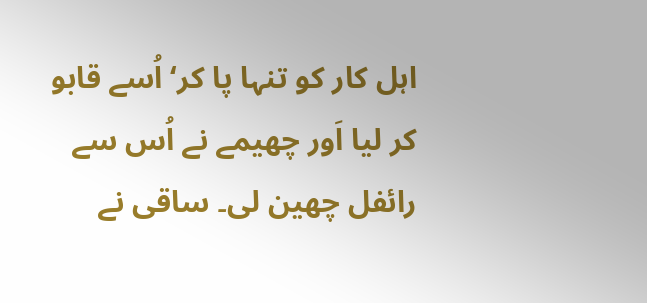اہل کار کو تنہا پا کر‘ اُسے قابو کر لیا اَور چھیمے نے اُس سے رائفل چھین لی۔ ساقی نے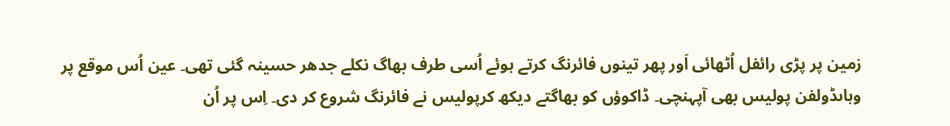زمین پر پڑی رائفل اُٹھائی اَور پھر تینوں فائرنگ کرتے ہوئے اُسی طرف بھاگ نکلے جدھر حسینہ گئی تھی۔ عین اُس موقع پر وہاںڈولفن پولیس بھی آپہنچی۔ ڈاکوؤں کو بھاگتے دیکھ کرپولیس نے فائرنگ شروع کر دی۔ اِس پر اُن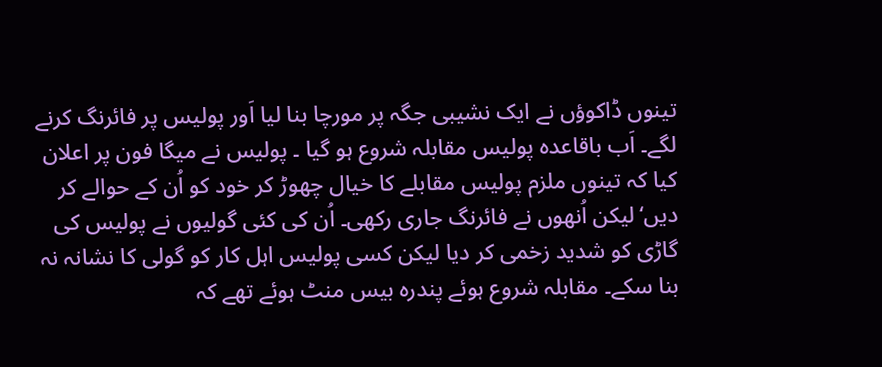تینوں ڈاکوؤں نے ایک نشیبی جگہ پر مورچا بنا لیا اَور پولیس پر فائرنگ کرنے لگے۔ اَب باقاعدہ پولیس مقابلہ شروع ہو گیا ۔ پولیس نے میگا فون پر اعلان کیا کہ تینوں ملزم پولیس مقابلے کا خیال چھوڑ کر خود کو اُن کے حوالے کر دیں‘لیکن اُنھوں نے فائرنگ جاری رکھی۔ اُن کی کئی گولیوں نے پولیس کی گاڑی کو شدید زخمی کر دیا لیکن کسی پولیس اہل کار کو گولی کا نشانہ نہ بنا سکے۔ مقابلہ شروع ہوئے پندرہ بیس منٹ ہوئے تھے کہ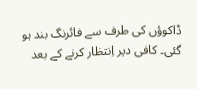ڈاکوؤں کی طرف سے فائرنگ بند ہو گئی۔ کافی دیر اِنتظار کرنے کے بعد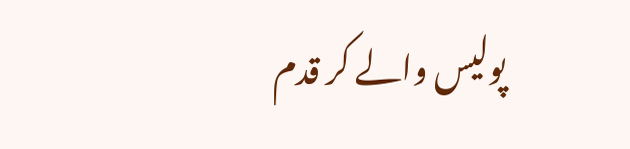پولیس والے کر قدم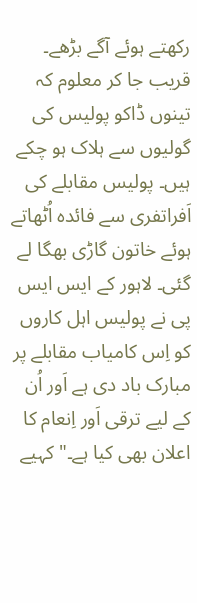رکھتے ہوئے آگے بڑھے۔ قریب جا کر معلوم کہ تینوں ڈاکو پولیس کی گولیوں سے ہلاک ہو چکے ہیں۔ پولیس مقابلے کی اَفراتفری سے فائدہ اُٹھاتے ہوئے خاتون گاڑی بھگا لے گئی۔ لاہور کے ایس ایس پی نے پولیس اہل کاروں کو اِس کامیاب مقابلے پر مبارک باد دی ہے اَور اُن کے لیے ترقی اَور اِنعام کا اعلان بھی کیا ہے۔" کہیے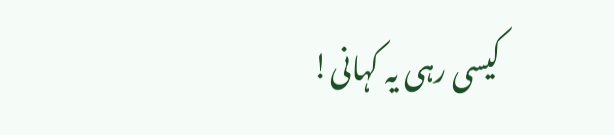کیسی رہی یہ کہانی!